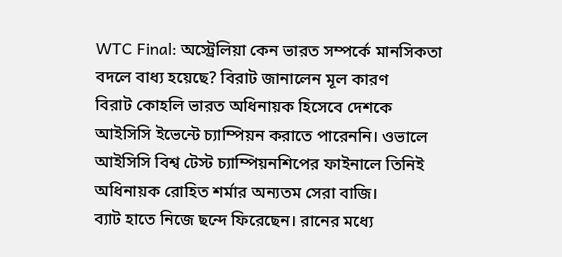WTC Final: অস্ট্রেলিয়া কেন ভারত সম্পর্কে মানসিকতা বদলে বাধ্য হয়েছে? বিরাট জানালেন মূল কারণ
বিরাট কোহলি ভারত অধিনায়ক হিসেবে দেশকে আইসিসি ইভেন্টে চ্যাম্পিয়ন করাতে পারেননি। ওভালে আইসিসি বিশ্ব টেস্ট চ্যাম্পিয়নশিপের ফাইনালে তিনিই অধিনায়ক রোহিত শর্মার অন্যতম সেরা বাজি।
ব্যাট হাতে নিজে ছন্দে ফিরেছেন। রানের মধ্যে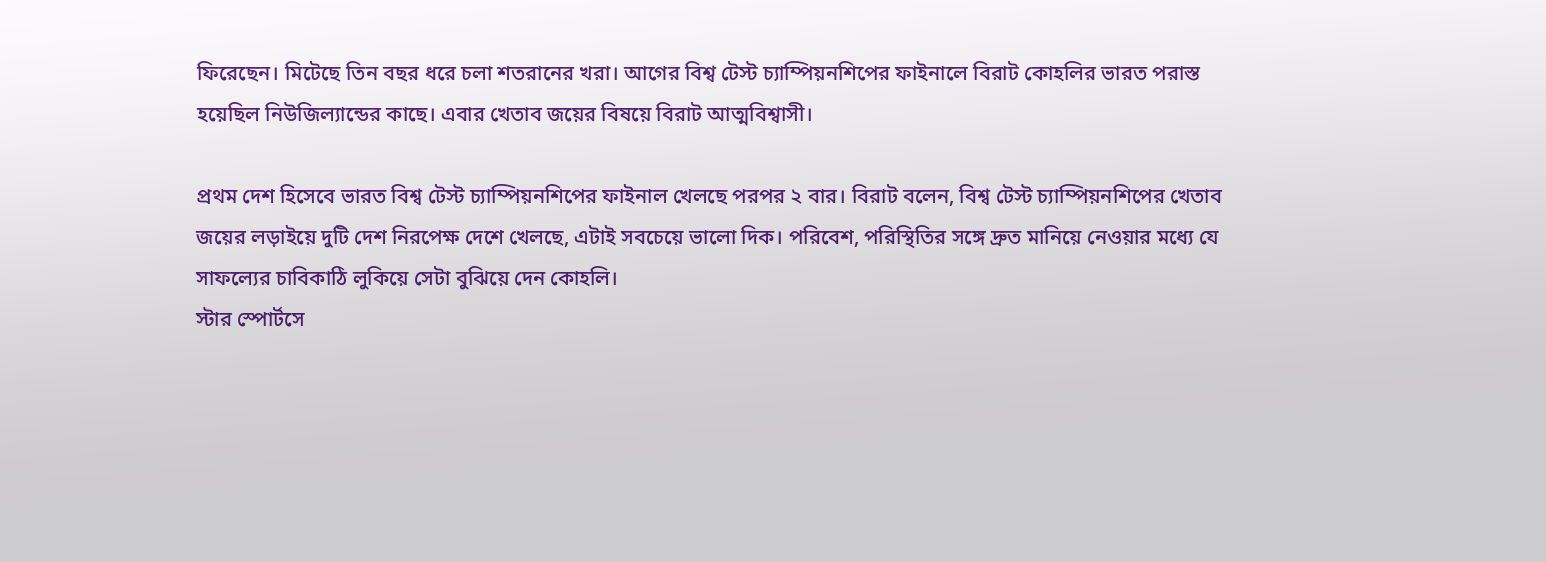ফিরেছেন। মিটেছে তিন বছর ধরে চলা শতরানের খরা। আগের বিশ্ব টেস্ট চ্যাম্পিয়নশিপের ফাইনালে বিরাট কোহলির ভারত পরাস্ত হয়েছিল নিউজিল্যান্ডের কাছে। এবার খেতাব জয়ের বিষয়ে বিরাট আত্মবিশ্বাসী।

প্রথম দেশ হিসেবে ভারত বিশ্ব টেস্ট চ্যাম্পিয়নশিপের ফাইনাল খেলছে পরপর ২ বার। বিরাট বলেন, বিশ্ব টেস্ট চ্যাম্পিয়নশিপের খেতাব জয়ের লড়াইয়ে দুটি দেশ নিরপেক্ষ দেশে খেলছে, এটাই সবচেয়ে ভালো দিক। পরিবেশ, পরিস্থিতির সঙ্গে দ্রুত মানিয়ে নেওয়ার মধ্যে যে সাফল্যের চাবিকাঠি লুকিয়ে সেটা বুঝিয়ে দেন কোহলি।
স্টার স্পোর্টসে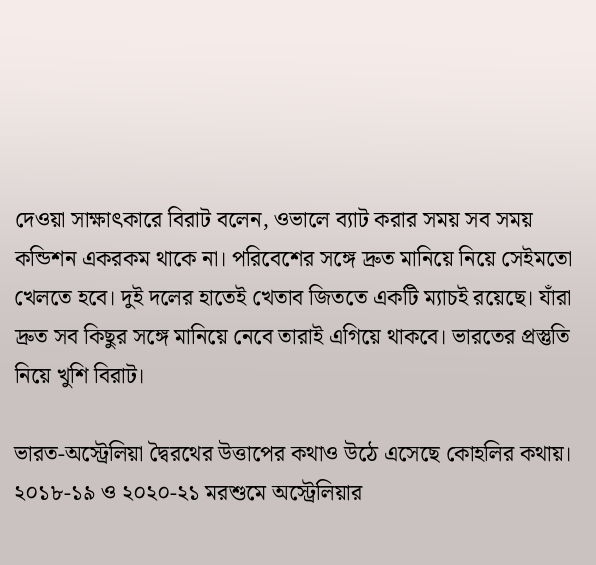দেওয়া সাক্ষাৎকারে বিরাট বলেন, ওভালে ব্যাট করার সময় সব সময় কন্ডিশন একরকম থাকে না। পরিবেশের সঙ্গে দ্রুত মানিয়ে নিয়ে সেইমতো খেলতে হবে। দুই দলের হাতেই খেতাব জিততে একটি ম্যাচই রয়েছে। যাঁরা দ্রুত সব কিছুর সঙ্গে মানিয়ে নেবে তারাই এগিয়ে থাকবে। ভারতের প্রস্তুতি নিয়ে খুশি বিরাট।

ভারত-অস্ট্রেলিয়া দ্বৈরথের উত্তাপের কথাও উঠে এসেছে কোহলির কথায়। ২০১৮-১৯ ও ২০২০-২১ মরশুমে অস্ট্রেলিয়ার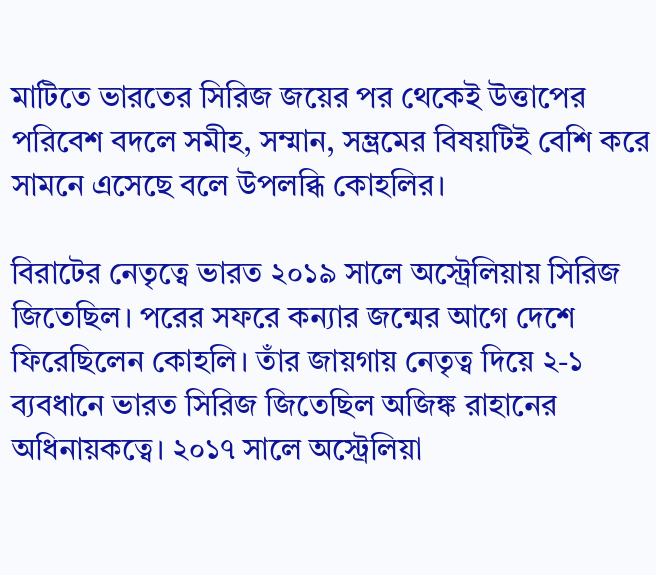মাটিতে ভারতের সিরিজ জয়ের পর থেকেই উত্তাপের পরিবেশ বদলে সমীহ, সম্মান, সম্ভ্রমের বিষয়টিই বেশি করে সামনে এসেছে বলে উপলব্ধি কোহলির।

বিরাটের নেতৃত্বে ভারত ২০১৯ সালে অস্ট্রেলিয়ায় সিরিজ জিতেছিল। পরের সফরে কন্যার জন্মের আগে দেশে ফিরেছিলেন কোহলি। তাঁর জায়গায় নেতৃত্ব দিয়ে ২-১ ব্যবধানে ভারত সিরিজ জিতেছিল অজিঙ্ক রাহানের অধিনায়কত্বে। ২০১৭ সালে অস্ট্রেলিয়া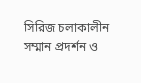সিরিজ চলাকালীন সম্মান প্রদর্শন ও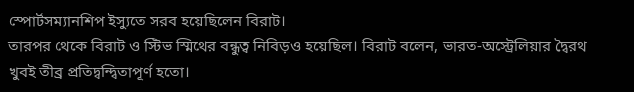স্পোর্টসম্যানশিপ ইস্যুতে সরব হয়েছিলেন বিরাট।
তারপর থেকে বিরাট ও স্টিভ স্মিথের বন্ধুত্ব নিবিড়ও হয়েছিল। বিরাট বলেন, ভারত-অস্ট্রেলিয়ার দ্বৈরথ খুবই তীব্র প্রতিদ্বন্দ্বিতাপূর্ণ হতো।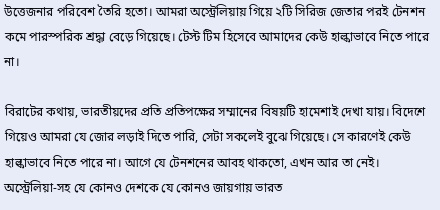উত্তেজনার পরিবেশ তৈরি হতো। আমরা অস্ট্রেলিয়ায় গিয়ে ২টি সিরিজ জেতার পরই টেনশন কমে পারস্পরিক শ্রদ্ধা বেড়ে গিয়েছে। টেস্ট টিম হিসেবে আমাদের কেউ হাল্কাভাবে নিতে পারে না।

বিরাটের কথায়, ভারতীয়দের প্রতি প্রতিপক্ষের সম্মানের বিষয়টি হামেশাই দেখা যায়। বিদেশে গিয়েও আমরা যে জোর লড়াই দিতে পারি, সেটা সকলেই বুঝে গিয়েছে। সে কারণেই কেউ হাল্কাভাবে নিতে পারে না। আগে যে টেনশনের আবহ থাকতো, এখন আর তা নেই। অস্ট্রেলিয়া-সহ যে কোনও দেশকে যে কোনও জায়গায় ভারত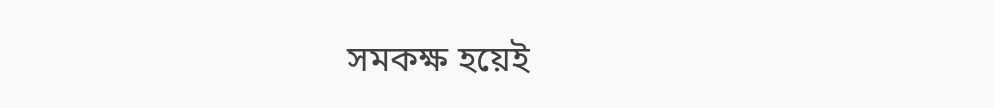সমকক্ষ হয়েই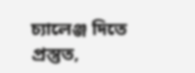চ্যালেঞ্জ দিতে প্রস্তুত,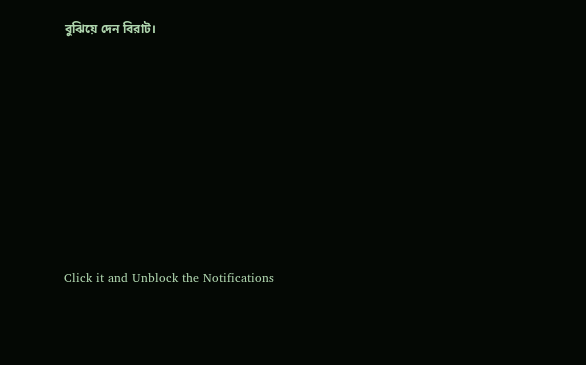বুঝিয়ে দেন বিরাট।












Click it and Unblock the Notifications